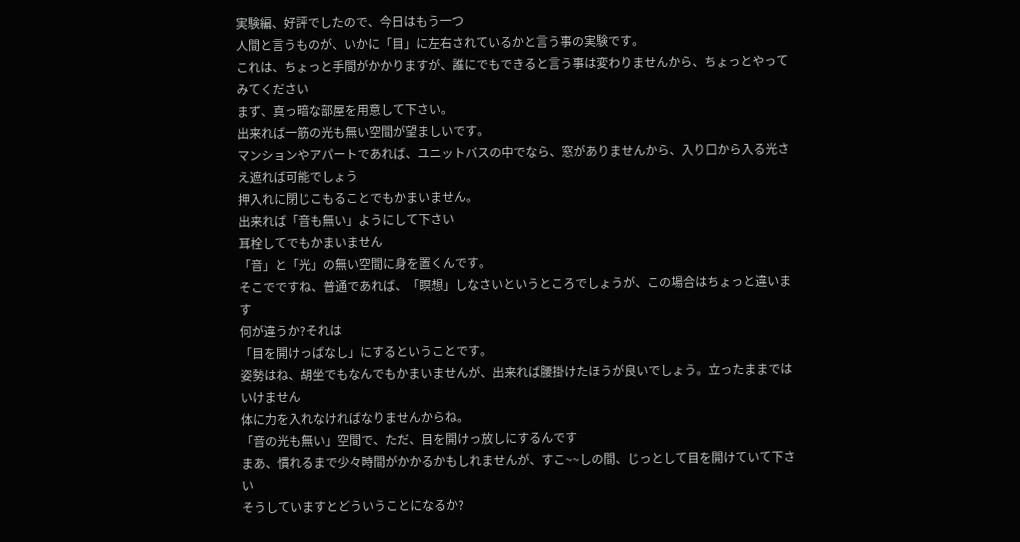実験編、好評でしたので、今日はもう一つ
人間と言うものが、いかに「目」に左右されているかと言う事の実験です。
これは、ちょっと手間がかかりますが、誰にでもできると言う事は変わりませんから、ちょっとやってみてください
まず、真っ暗な部屋を用意して下さい。
出来れば一筋の光も無い空間が望ましいです。
マンションやアパートであれば、ユニットバスの中でなら、窓がありませんから、入り口から入る光さえ遮れば可能でしょう
押入れに閉じこもることでもかまいません。
出来れば「音も無い」ようにして下さい
耳栓してでもかまいません
「音」と「光」の無い空間に身を置くんです。
そこでですね、普通であれば、「瞑想」しなさいというところでしょうが、この場合はちょっと違います
何が違うか?それは
「目を開けっぱなし」にするということです。
姿勢はね、胡坐でもなんでもかまいませんが、出来れば腰掛けたほうが良いでしょう。立ったままではいけません
体に力を入れなければなりませんからね。
「音の光も無い」空間で、ただ、目を開けっ放しにするんです
まあ、慣れるまで少々時間がかかるかもしれませんが、すこ~~しの間、じっとして目を開けていて下さい
そうしていますとどういうことになるか?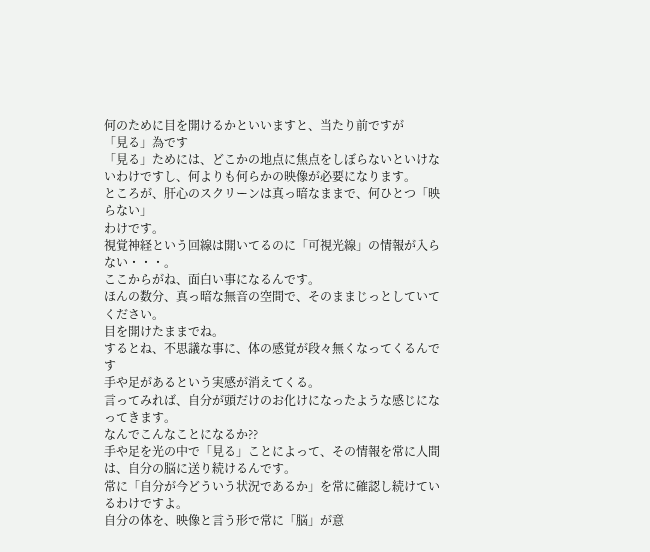何のために目を開けるかといいますと、当たり前ですが
「見る」為です
「見る」ためには、どこかの地点に焦点をしぼらないといけないわけですし、何よりも何らかの映像が必要になります。
ところが、肝心のスクリーンは真っ暗なままで、何ひとつ「映らない」
わけです。
視覚神経という回線は開いてるのに「可視光線」の情報が入らない・・・。
ここからがね、面白い事になるんです。
ほんの数分、真っ暗な無音の空間で、そのままじっとしていてください。
目を開けたままでね。
するとね、不思議な事に、体の感覚が段々無くなってくるんです
手や足があるという実感が消えてくる。
言ってみれば、自分が頭だけのお化けになったような感じになってきます。
なんでこんなことになるか??
手や足を光の中で「見る」ことによって、その情報を常に人間は、自分の脳に送り続けるんです。
常に「自分が今どういう状況であるか」を常に確認し続けているわけですよ。
自分の体を、映像と言う形で常に「脳」が意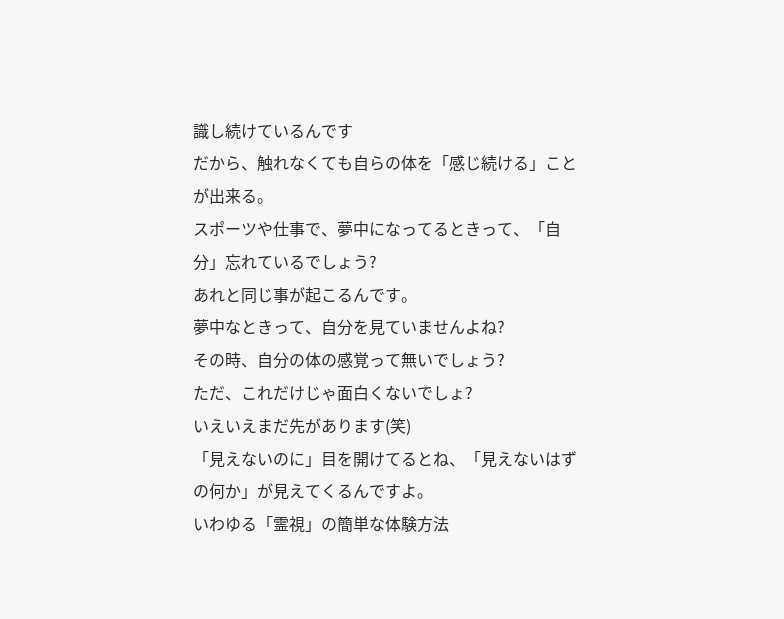識し続けているんです
だから、触れなくても自らの体を「感じ続ける」ことが出来る。
スポーツや仕事で、夢中になってるときって、「自分」忘れているでしょう?
あれと同じ事が起こるんです。
夢中なときって、自分を見ていませんよね?
その時、自分の体の感覚って無いでしょう?
ただ、これだけじゃ面白くないでしょ?
いえいえまだ先があります(笑)
「見えないのに」目を開けてるとね、「見えないはずの何か」が見えてくるんですよ。
いわゆる「霊視」の簡単な体験方法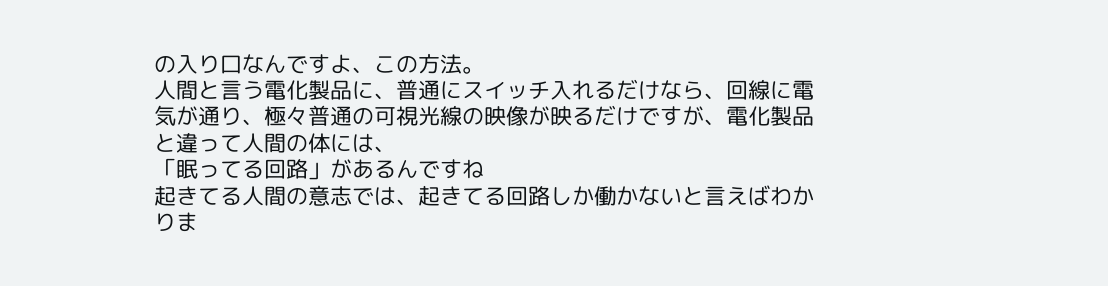の入り口なんですよ、この方法。
人間と言う電化製品に、普通にスイッチ入れるだけなら、回線に電気が通り、極々普通の可視光線の映像が映るだけですが、電化製品と違って人間の体には、
「眠ってる回路」があるんですね
起きてる人間の意志では、起きてる回路しか働かないと言えばわかりま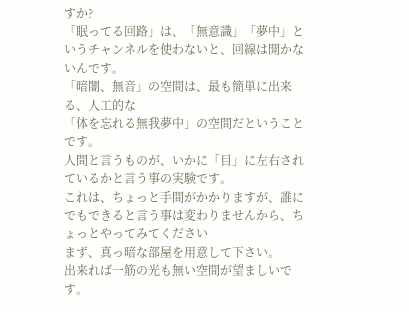すか?
「眠ってる回路」は、「無意識」「夢中」というチャンネルを使わないと、回線は開かないんです。
「暗闇、無音」の空間は、最も簡単に出来る、人工的な
「体を忘れる無我夢中」の空間だということです。
人間と言うものが、いかに「目」に左右されているかと言う事の実験です。
これは、ちょっと手間がかかりますが、誰にでもできると言う事は変わりませんから、ちょっとやってみてください
まず、真っ暗な部屋を用意して下さい。
出来れば一筋の光も無い空間が望ましいです。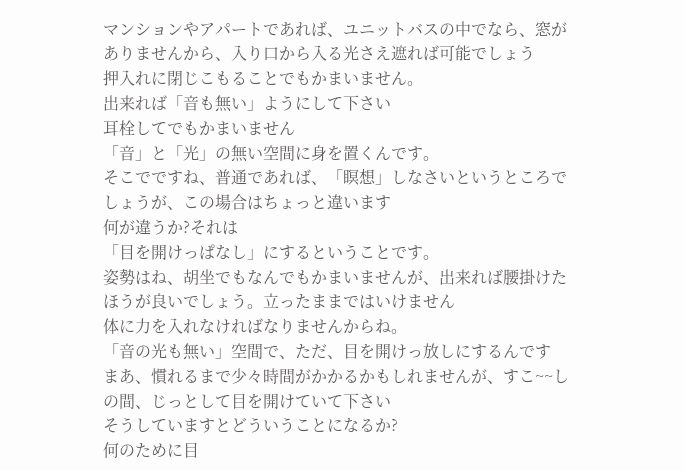マンションやアパートであれば、ユニットバスの中でなら、窓がありませんから、入り口から入る光さえ遮れば可能でしょう
押入れに閉じこもることでもかまいません。
出来れば「音も無い」ようにして下さい
耳栓してでもかまいません
「音」と「光」の無い空間に身を置くんです。
そこでですね、普通であれば、「瞑想」しなさいというところでしょうが、この場合はちょっと違います
何が違うか?それは
「目を開けっぱなし」にするということです。
姿勢はね、胡坐でもなんでもかまいませんが、出来れば腰掛けたほうが良いでしょう。立ったままではいけません
体に力を入れなければなりませんからね。
「音の光も無い」空間で、ただ、目を開けっ放しにするんです
まあ、慣れるまで少々時間がかかるかもしれませんが、すこ~~しの間、じっとして目を開けていて下さい
そうしていますとどういうことになるか?
何のために目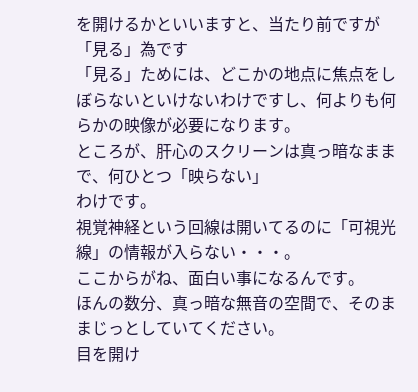を開けるかといいますと、当たり前ですが
「見る」為です
「見る」ためには、どこかの地点に焦点をしぼらないといけないわけですし、何よりも何らかの映像が必要になります。
ところが、肝心のスクリーンは真っ暗なままで、何ひとつ「映らない」
わけです。
視覚神経という回線は開いてるのに「可視光線」の情報が入らない・・・。
ここからがね、面白い事になるんです。
ほんの数分、真っ暗な無音の空間で、そのままじっとしていてください。
目を開け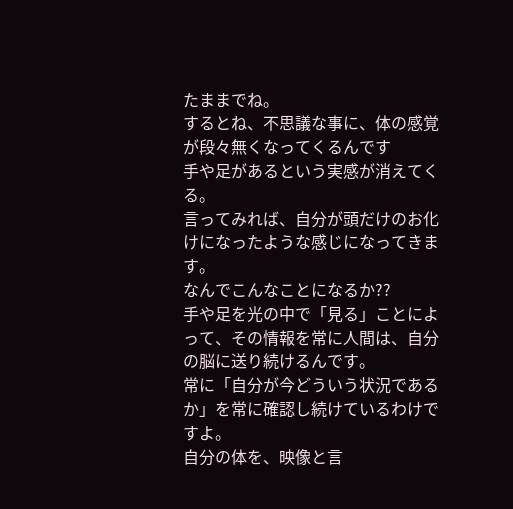たままでね。
するとね、不思議な事に、体の感覚が段々無くなってくるんです
手や足があるという実感が消えてくる。
言ってみれば、自分が頭だけのお化けになったような感じになってきます。
なんでこんなことになるか??
手や足を光の中で「見る」ことによって、その情報を常に人間は、自分の脳に送り続けるんです。
常に「自分が今どういう状況であるか」を常に確認し続けているわけですよ。
自分の体を、映像と言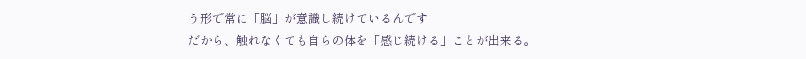う形で常に「脳」が意識し続けているんです
だから、触れなくても自らの体を「感じ続ける」ことが出来る。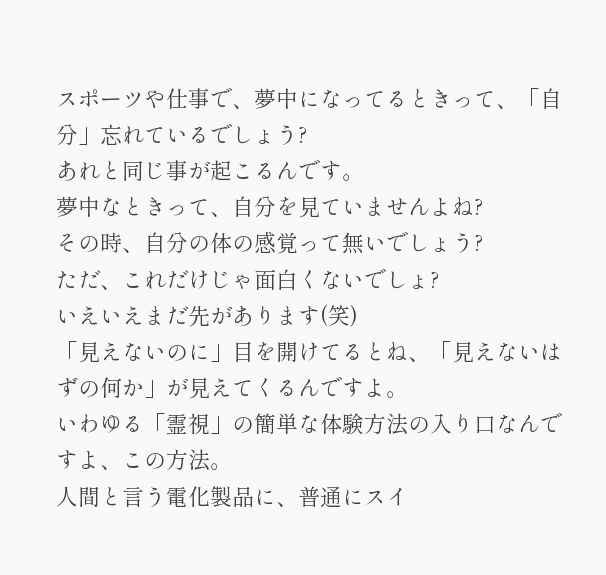スポーツや仕事で、夢中になってるときって、「自分」忘れているでしょう?
あれと同じ事が起こるんです。
夢中なときって、自分を見ていませんよね?
その時、自分の体の感覚って無いでしょう?
ただ、これだけじゃ面白くないでしょ?
いえいえまだ先があります(笑)
「見えないのに」目を開けてるとね、「見えないはずの何か」が見えてくるんですよ。
いわゆる「霊視」の簡単な体験方法の入り口なんですよ、この方法。
人間と言う電化製品に、普通にスイ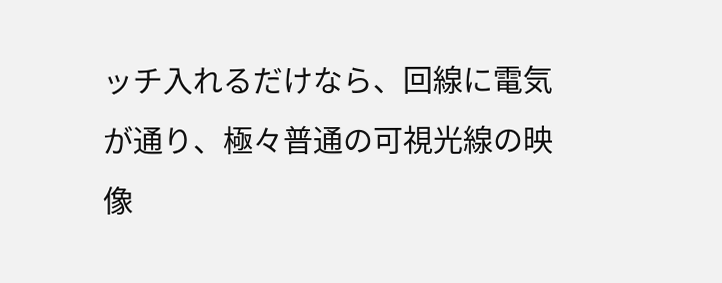ッチ入れるだけなら、回線に電気が通り、極々普通の可視光線の映像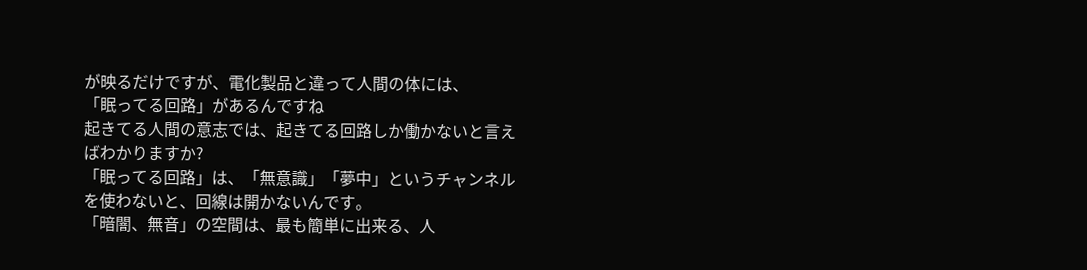が映るだけですが、電化製品と違って人間の体には、
「眠ってる回路」があるんですね
起きてる人間の意志では、起きてる回路しか働かないと言えばわかりますか?
「眠ってる回路」は、「無意識」「夢中」というチャンネルを使わないと、回線は開かないんです。
「暗闇、無音」の空間は、最も簡単に出来る、人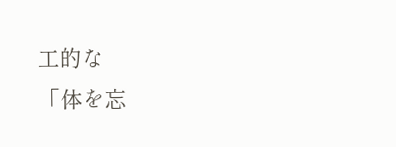工的な
「体を忘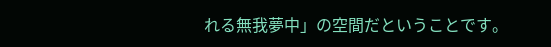れる無我夢中」の空間だということです。